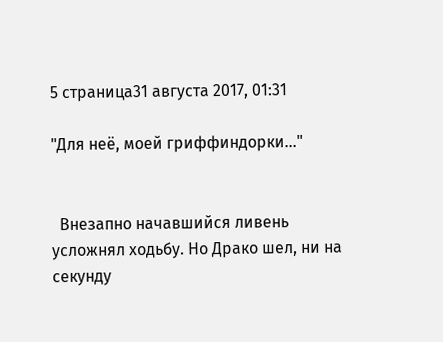5 страница31 августа 2017, 01:31

"Для неё, моей гриффиндорки..."


  Внезапно начавшийся ливень усложнял ходьбу. Но Драко шел, ни на секунду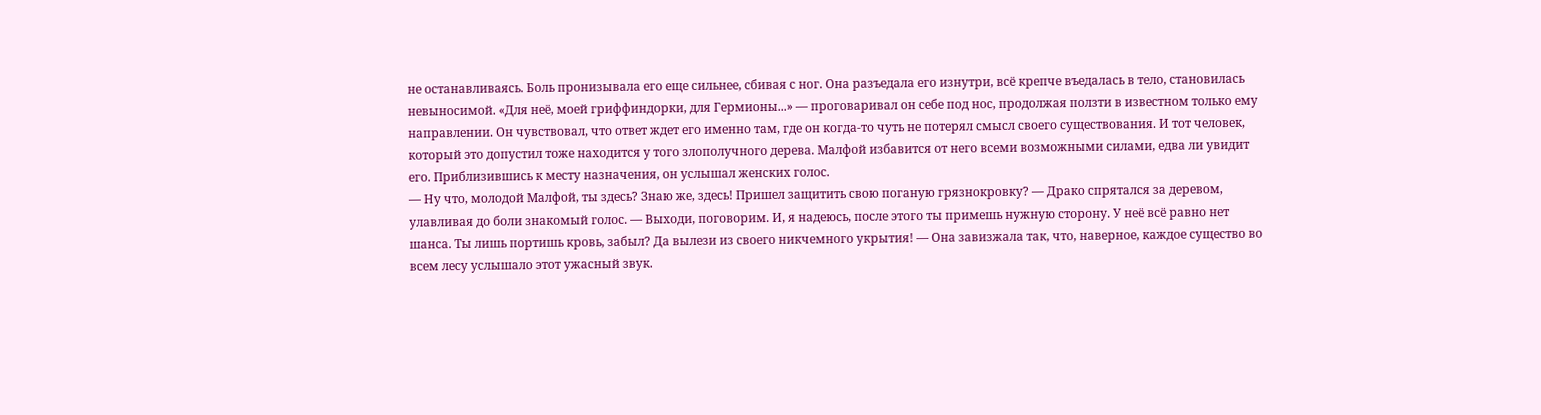не останавливаясь. Боль пронизывала его еще сильнее, сбивая с ног. Она разъедала его изнутри, всё крепче въедалась в тело, становилась невыносимой. «Для неё, моей гриффиндорки, для Гермионы...» — проговаривал он себе под нос, продолжая ползти в известном только ему направлении. Он чувствовал, что ответ ждет его именно там, где он когда-то чуть не потерял смысл своего существования. И тот человек, который это допустил тоже находится у того злополучного дерева. Малфой избавится от него всеми возможными силами, едва ли увидит его. Приблизившись к месту назначения, он услышал женских голос.
— Ну что, молодой Малфой, ты здесь? Знаю же, здесь! Пришел защитить свою поганую грязнокровку? — Драко спрятался за деревом, улавливая до боли знакомый голос. — Выходи, поговорим. И, я надеюсь, после этого ты примешь нужную сторону. У неё всё равно нет шанса. Ты лишь портишь кровь, забыл? Да вылези из своего никчемного укрытия! — Она завизжала так, что, наверное, каждое существо во всем лесу услышало этот ужасный звук.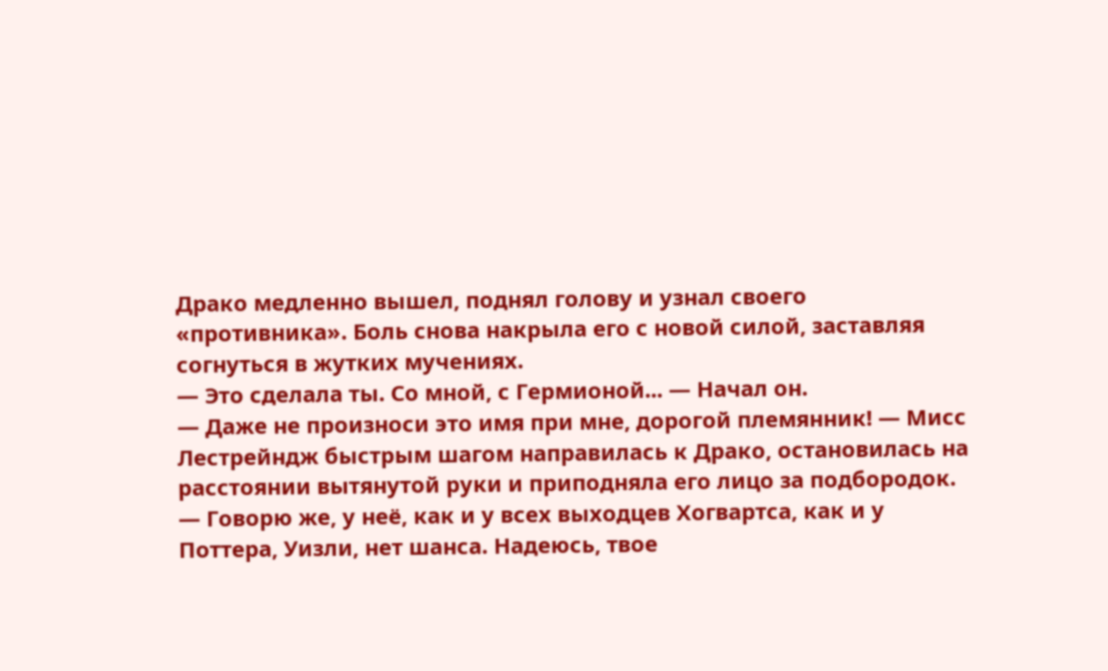Драко медленно вышел, поднял голову и узнал своего «противника». Боль снова накрыла его с новой силой, заставляя согнуться в жутких мучениях.
— Это сделала ты. Со мной, с Гермионой... — Начал он.
— Даже не произноси это имя при мне, дорогой племянник! — Мисс Лестрейндж быстрым шагом направилась к Драко, остановилась на расстоянии вытянутой руки и приподняла его лицо за подбородок. — Говорю же, у неё, как и у всех выходцев Хогвартса, как и у Поттера, Уизли, нет шанса. Надеюсь, твое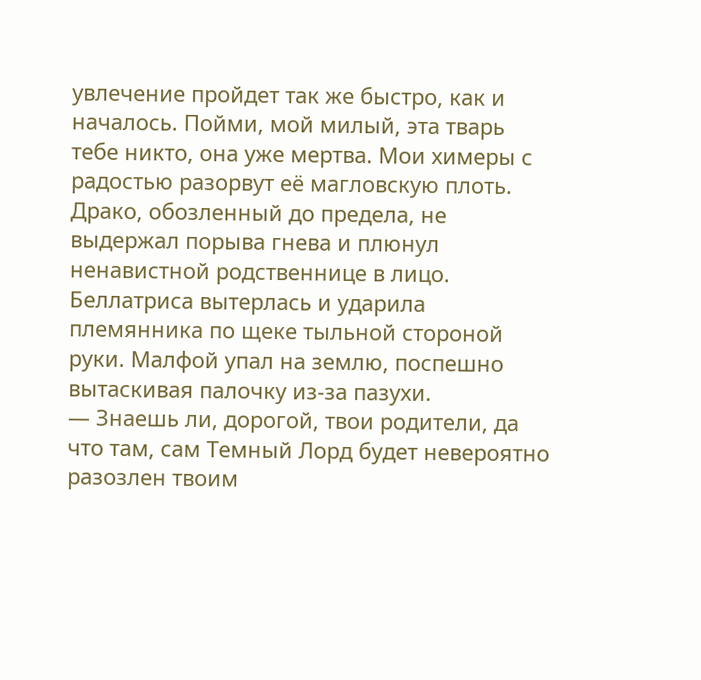увлечение пройдет так же быстро, как и началось. Пойми, мой милый, эта тварь тебе никто, она уже мертва. Мои химеры с радостью разорвут её магловскую плоть.
Драко, обозленный до предела, не выдержал порыва гнева и плюнул ненавистной родственнице в лицо. Беллатриса вытерлась и ударила племянника по щеке тыльной стороной руки. Малфой упал на землю, поспешно вытаскивая палочку из-за пазухи.
— Знаешь ли, дорогой, твои родители, да что там, сам Темный Лорд будет невероятно разозлен твоим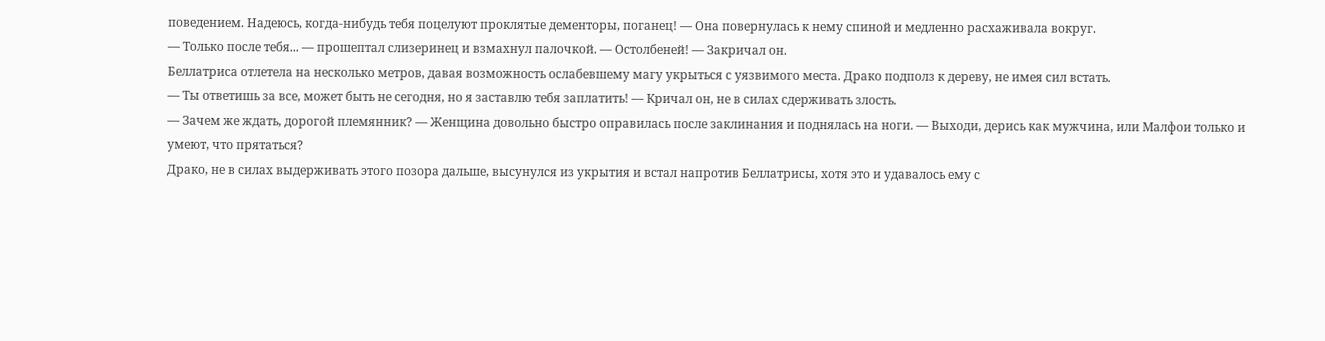поведением. Надеюсь, когда-нибудь тебя поцелуют проклятые дементоры, поганец! — Она повернулась к нему спиной и медленно расхаживала вокруг.
— Только после тебя... — прошептал слизеринец и взмахнул палочкой. — Остолбеней! — Закричал он.
Беллатриса отлетела на несколько метров, давая возможность ослабевшему магу укрыться с уязвимого места. Драко подполз к дереву, не имея сил встать.
— Ты ответишь за все, может быть не сегодня, но я заставлю тебя заплатить! — Кричал он, не в силах сдерживать злость.
— Зачем же ждать, дорогой племянник? — Женщина довольно быстро оправилась после заклинания и поднялась на ноги. — Выходи, дерись как мужчина, или Малфои только и умеют, что прятаться?
Драко, не в силах выдерживать этого позора дальше, высунулся из укрытия и встал напротив Беллатрисы, хотя это и удавалось ему с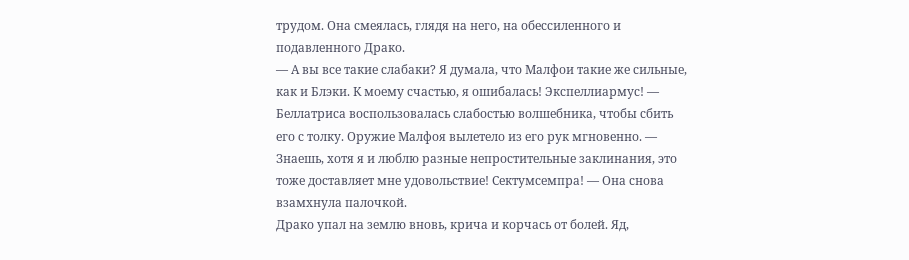трудом. Она смеялась, глядя на него, на обессиленного и подавленного Драко.
— А вы все такие слабаки? Я думала, что Малфои такие же сильные, как и Блэки. К моему счастью, я ошибалась! Экспеллиармус! — Беллатриса воспользовалась слабостью волшебника, чтобы сбить его с толку. Оружие Малфоя вылетело из его рук мгновенно. — Знаешь, хотя я и люблю разные непростительные заклинания, это тоже доставляет мне удовольствие! Сектумсемпра! — Она снова взамхнула палочкой.
Драко упал на землю вновь, крича и корчась от болей. Яд,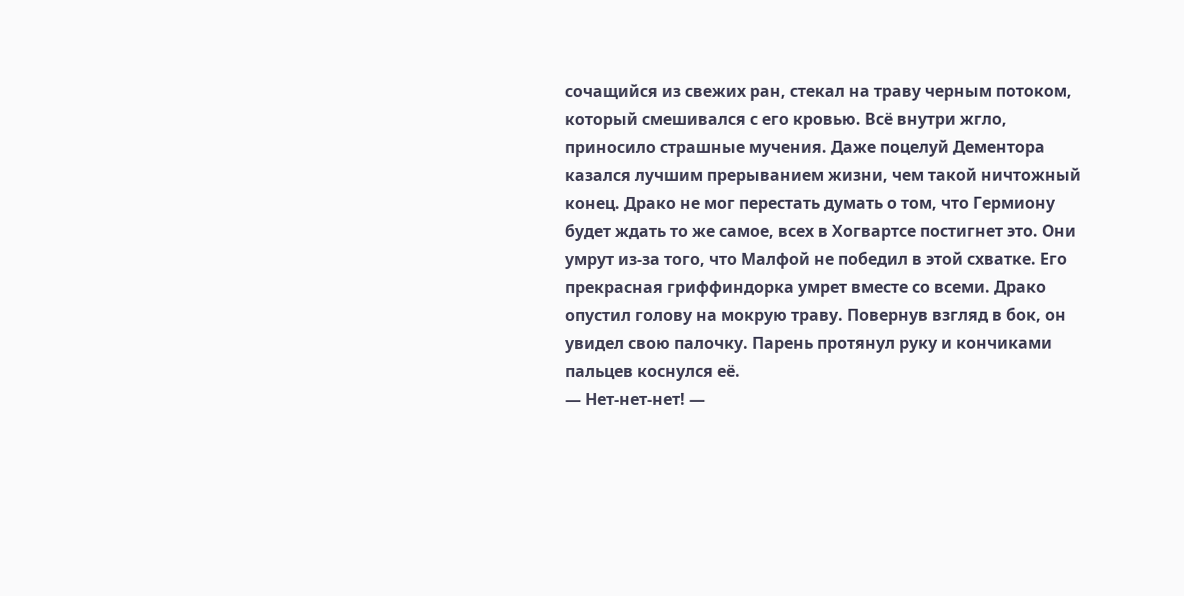сочащийся из свежих ран, стекал на траву черным потоком, который смешивался с его кровью. Всё внутри жгло, приносило страшные мучения. Даже поцелуй Дементора казался лучшим прерыванием жизни, чем такой ничтожный конец. Драко не мог перестать думать о том, что Гермиону будет ждать то же самое, всех в Хогвартсе постигнет это. Они умрут из-за того, что Малфой не победил в этой схватке. Его прекрасная гриффиндорка умрет вместе со всеми. Драко опустил голову на мокрую траву. Повернув взгляд в бок, он увидел свою палочку. Парень протянул руку и кончиками пальцев коснулся её.
— Нет-нет-нет! —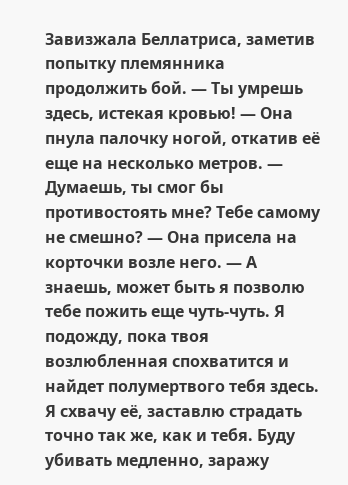Завизжала Беллатриса, заметив попытку племянника продолжить бой. — Ты умрешь здесь, истекая кровью! — Она пнула палочку ногой, откатив её еще на несколько метров. — Думаешь, ты смог бы противостоять мне? Тебе самому не смешно? — Она присела на корточки возле него. — А знаешь, может быть я позволю тебе пожить еще чуть-чуть. Я подожду, пока твоя возлюбленная спохватится и найдет полумертвого тебя здесь. Я схвачу её, заставлю страдать точно так же, как и тебя. Буду убивать медленно, заражу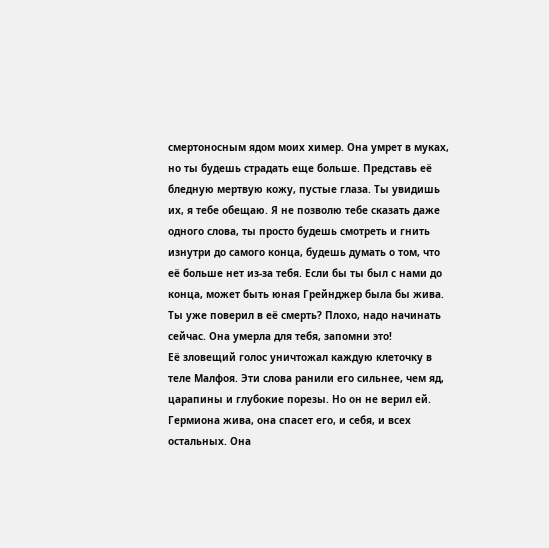смертоносным ядом моих химер. Она умрет в муках, но ты будешь страдать еще больше. Представь её бледную мертвую кожу, пустые глаза. Ты увидишь их, я тебе обещаю. Я не позволю тебе сказать даже одного слова, ты просто будешь смотреть и гнить изнутри до самого конца, будешь думать о том, что её больше нет из-за тебя. Если бы ты был с нами до конца, может быть юная Грейнджер была бы жива. Ты уже поверил в её смерть? Плохо, надо начинать сейчас. Она умерла для тебя, запомни это!
Её зловещий голос уничтожал каждую клеточку в теле Малфоя. Эти слова ранили его сильнее, чем яд, царапины и глубокие порезы. Но он не верил ей. Гермиона жива, она спасет его, и себя, и всех остальных. Она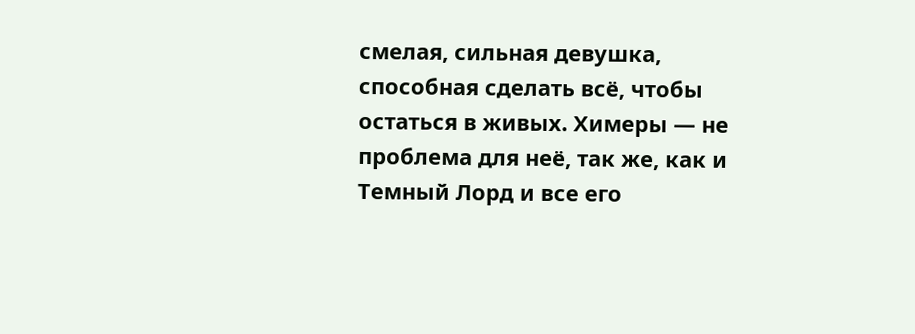смелая, сильная девушка, способная сделать всё, чтобы остаться в живых. Химеры — не проблема для неё, так же, как и Темный Лорд и все его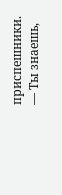приспешники.
— Ты знаешь,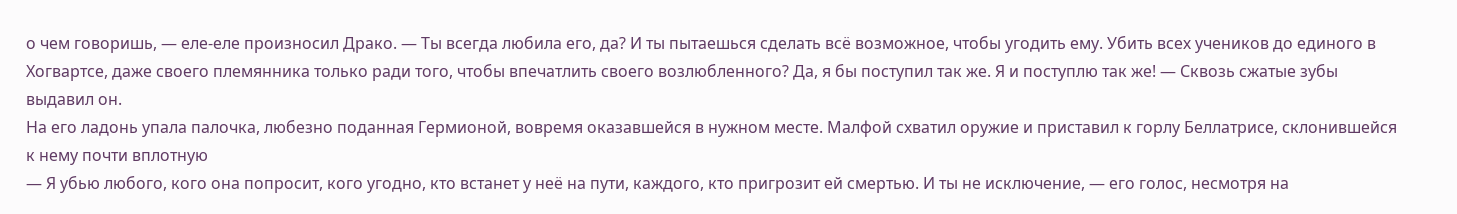о чем говоришь, — еле-еле произносил Драко. — Ты всегда любила его, да? И ты пытаешься сделать всё возможное, чтобы угодить ему. Убить всех учеников до единого в Хогвартсе, даже своего племянника только ради того, чтобы впечатлить своего возлюбленного? Да, я бы поступил так же. Я и поступлю так же! — Сквозь сжатые зубы выдавил он.
На его ладонь упала палочка, любезно поданная Гермионой, вовремя оказавшейся в нужном месте. Малфой схватил оружие и приставил к горлу Беллатрисе, склонившейся к нему почти вплотную
— Я убью любого, кого она попросит, кого угодно, кто встанет у неё на пути, каждого, кто пригрозит ей смертью. И ты не исключение, — его голос, несмотря на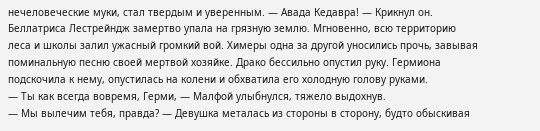нечеловеческие муки, стал твердым и уверенным. — Авада Кедавра! — Крикнул он.
Беллатриса Лестрейндж замертво упала на грязную землю. Мгновенно, всю территорию леса и школы залил ужасный громкий вой. Химеры одна за другой уносились прочь, завывая поминальную песню своей мертвой хозяйке. Драко бессильно опустил руку. Гермиона подскочила к нему, опустилась на колени и обхватила его холодную голову руками.
— Ты как всегда вовремя, Герми, — Малфой улыбнулся, тяжело выдохнув.
— Мы вылечим тебя, правда? — Девушка металась из стороны в сторону, будто обыскивая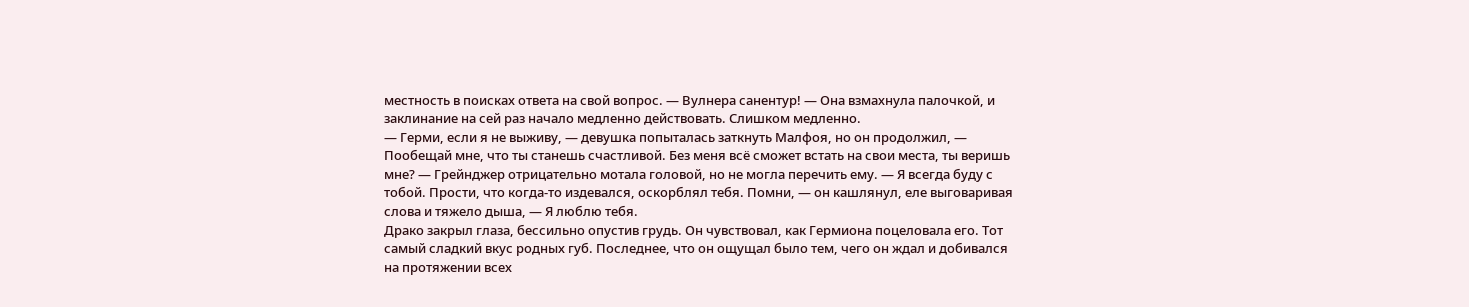местность в поисках ответа на свой вопрос. — Вулнера санентур! — Она взмахнула палочкой, и заклинание на сей раз начало медленно действовать. Слишком медленно.
— Герми, если я не выживу, — девушка попыталась заткнуть Малфоя, но он продолжил, — Пообещай мне, что ты станешь счастливой. Без меня всё сможет встать на свои места, ты веришь мне? — Грейнджер отрицательно мотала головой, но не могла перечить ему. — Я всегда буду с тобой. Прости, что когда-то издевался, оскорблял тебя. Помни, — он кашлянул, еле выговаривая слова и тяжело дыша, — Я люблю тебя.
Драко закрыл глаза, бессильно опустив грудь. Он чувствовал, как Гермиона поцеловала его. Тот самый сладкий вкус родных губ. Последнее, что он ощущал было тем, чего он ждал и добивался на протяжении всех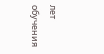лет обучения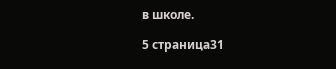в школе.

5 страница31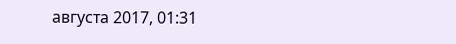августа 2017, 01:31